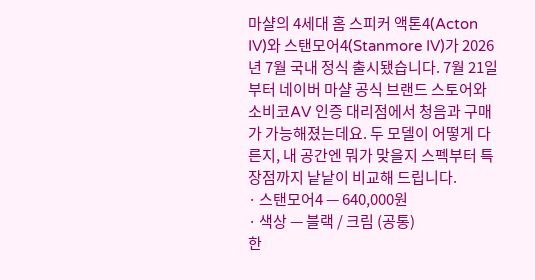마샬의 4세대 홈 스피커 액톤4(Acton IV)와 스탠모어4(Stanmore IV)가 2026년 7월 국내 정식 출시됐습니다. 7월 21일부터 네이버 마샬 공식 브랜드 스토어와 소비코AV 인증 대리점에서 청음과 구매가 가능해졌는데요. 두 모델이 어떻게 다른지, 내 공간엔 뭐가 맞을지 스펙부터 특장점까지 낱낱이 비교해 드립니다.
· 스탠모어4 — 640,000원
· 색상 — 블랙 / 크림 (공통)
한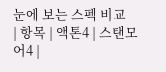눈에 보는 스펙 비교
| 항목 | 액톤4 | 스탠모어4 |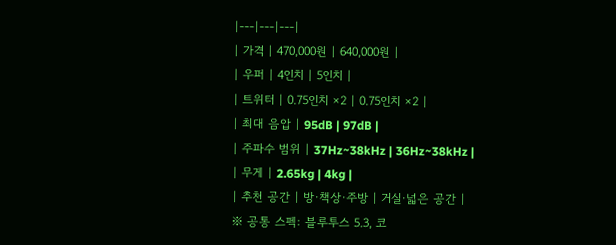|---|---|---|
| 가격 | 470,000원 | 640,000원 |
| 우퍼 | 4인치 | 5인치 |
| 트위터 | 0.75인치 ×2 | 0.75인치 ×2 |
| 최대 음압 | 95dB | 97dB |
| 주파수 범위 | 37Hz~38kHz | 36Hz~38kHz |
| 무게 | 2.65kg | 4kg |
| 추천 공간 | 방·책상·주방 | 거실·넓은 공간 |
※ 공통 스펙: 블루투스 5.3, 코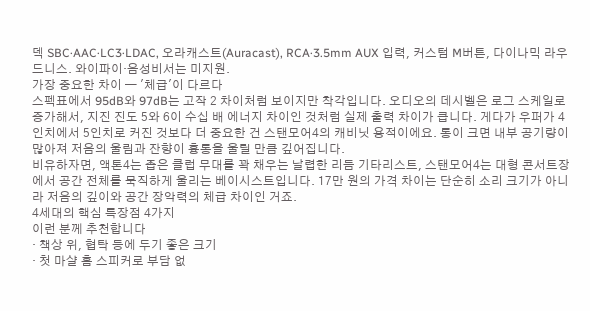덱 SBC·AAC·LC3·LDAC, 오라캐스트(Auracast), RCA·3.5mm AUX 입력, 커스텀 M버튼, 다이나믹 라우드니스. 와이파이·음성비서는 미지원.
가장 중요한 차이 — '체급'이 다르다
스펙표에서 95dB와 97dB는 고작 2 차이처럼 보이지만 착각입니다. 오디오의 데시벨은 로그 스케일로 증가해서, 지진 진도 5와 6이 수십 배 에너지 차이인 것처럼 실제 출력 차이가 큽니다. 게다가 우퍼가 4인치에서 5인치로 커진 것보다 더 중요한 건 스탠모어4의 캐비닛 용적이에요. 통이 크면 내부 공기량이 많아져 저음의 울림과 잔향이 흉통을 울릴 만큼 깊어집니다.
비유하자면, 액톤4는 좁은 클럽 무대를 꽉 채우는 날렵한 리듬 기타리스트, 스탠모어4는 대형 콘서트장에서 공간 전체를 묵직하게 울리는 베이시스트입니다. 17만 원의 가격 차이는 단순히 소리 크기가 아니라 저음의 깊이와 공간 장악력의 체급 차이인 거죠.
4세대의 핵심 특장점 4가지
이런 분께 추천합니다
· 책상 위, 협탁 등에 두기 좋은 크기
· 첫 마샬 홈 스피커로 부담 없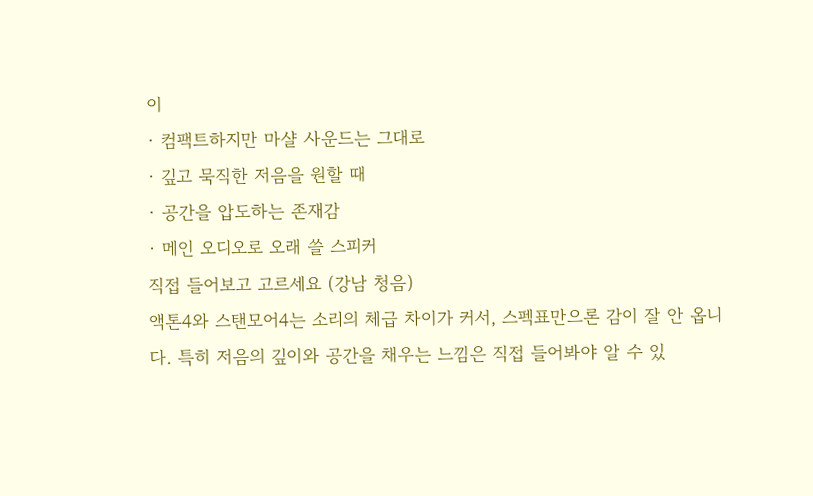이
· 컴팩트하지만 마샬 사운드는 그대로
· 깊고 묵직한 저음을 원할 때
· 공간을 압도하는 존재감
· 메인 오디오로 오래 쓸 스피커
직접 들어보고 고르세요 (강남 청음)
액톤4와 스탠모어4는 소리의 체급 차이가 커서, 스펙표만으론 감이 잘 안 옵니다. 특히 저음의 깊이와 공간을 채우는 느낌은 직접 들어봐야 알 수 있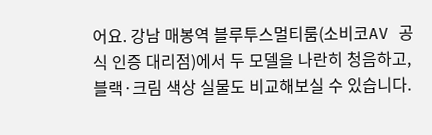어요. 강남 매봉역 블루투스멀티룸(소비코AV 공식 인증 대리점)에서 두 모델을 나란히 청음하고, 블랙·크림 색상 실물도 비교해보실 수 있습니다.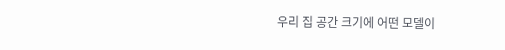우리 집 공간 크기에 어떤 모델이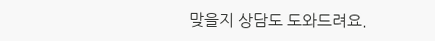맞을지 상담도 도와드려요.